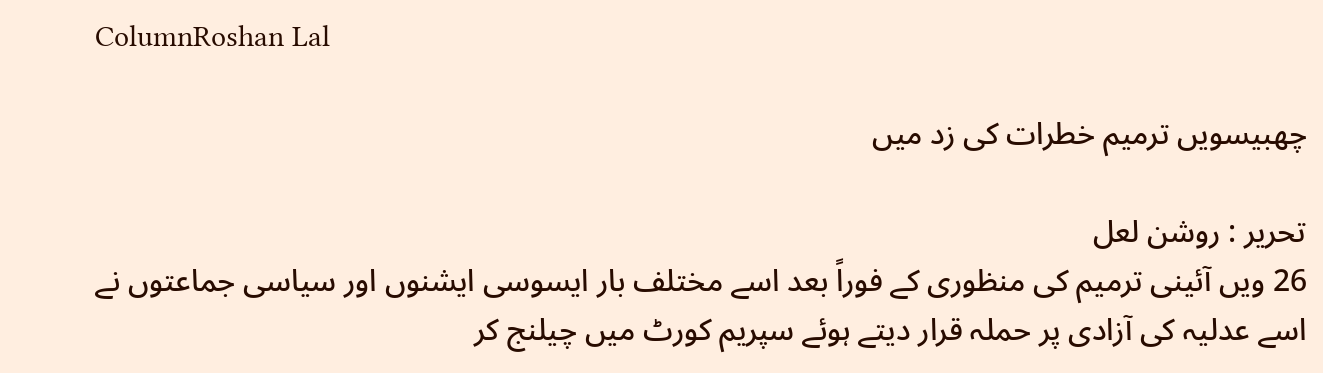ColumnRoshan Lal

چھبیسویں ترمیم خطرات کی زد میں

تحریر : روشن لعل
26 ویں آئینی ترمیم کی منظوری کے فوراً بعد اسے مختلف بار ایسوسی ایشنوں اور سیاسی جماعتوں نے اسے عدلیہ کی آزادی پر حملہ قرار دیتے ہوئے سپریم کورٹ میں چیلنج کر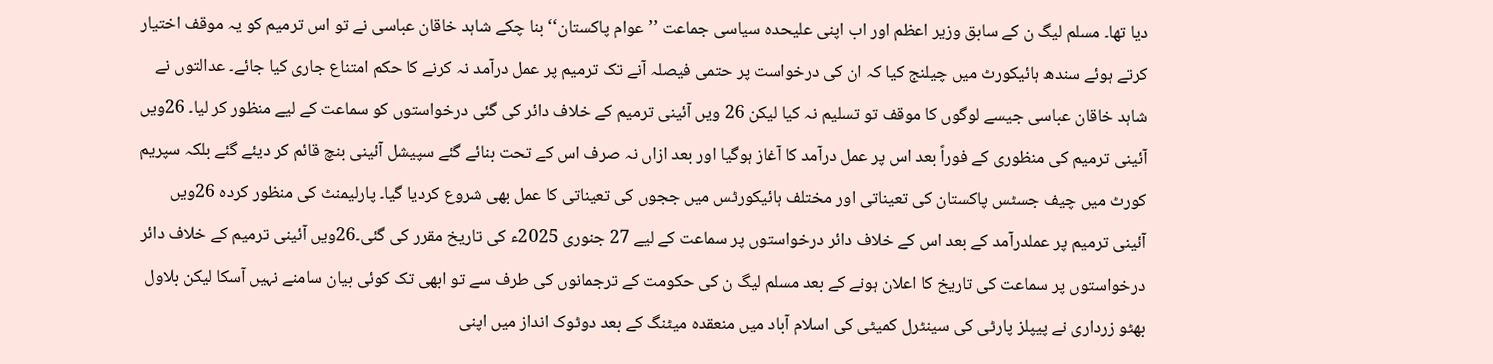دیا تھا۔ مسلم لیگ ن کے سابق وزیر اعظم اور اب اپنی علیحدہ سیاسی جماعت ’’ عوام پاکستان‘‘ بنا چکے شاہد خاقان عباسی نے تو اس ترمیم کو یہ موقف اختیار کرتے ہوئے سندھ ہائیکورٹ میں چیلنج کیا کہ ان کی درخواست پر حتمی فیصلہ آنے تک ترمیم پر عمل درآمد نہ کرنے کا حکم امتناع جاری کیا جائے۔ عدالتوں نے شاہد خاقان عباسی جیسے لوگوں کا موقف تو تسلیم نہ کیا لیکن 26 ویں آئینی ترمیم کے خلاف دائر کی گئی درخواستوں کو سماعت کے لیے منظور کر لیا۔ 26ویں آئینی ترمیم کی منظوری کے فوراً بعد اس پر عمل درآمد کا آغاز ہوگیا اور بعد ازاں نہ صرف اس کے تحت بنائے گئے سپیشل آئینی بنچ قائم کر دیئے گئے بلکہ سپریم کورٹ میں چیف جسٹس پاکستان کی تعیناتی اور مختلف ہائیکورٹس میں ججوں کی تعیناتی کا عمل بھی شروع کردیا گیا۔ پارلیمنٹ کی منظور کردہ 26ویں آئینی ترمیم پر عملدرآمد کے بعد اس کے خلاف دائر درخواستوں پر سماعت کے لیے 27 جنوری 2025ء کی تاریخ مقرر کی گئی۔26ویں آئینی ترمیم کے خلاف دائر درخواستوں پر سماعت کی تاریخ کا اعلان ہونے کے بعد مسلم لیگ ن کی حکومت کے ترجمانوں کی طرف سے تو ابھی تک کوئی بیان سامنے نہیں آسکا لیکن بلاول بھٹو زرداری نے پیپلز پارٹی کی سینٹرل کمیٹی کی اسلام آباد میں منعقدہ میٹنگ کے بعد دوٹوک انداز میں اپنی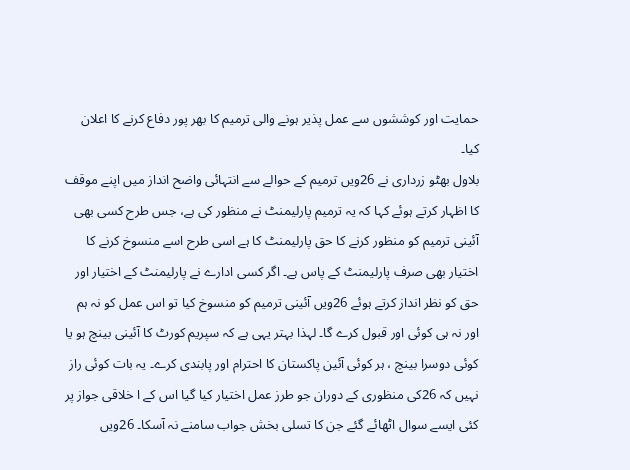حمایت اور کوششوں سے عمل پذیر ہونے والی ترمیم کا بھر پور دفاع کرنے کا اعلان کیا۔
بلاول بھٹو زرداری نے 26ویں ترمیم کے حوالے سے انتہائی واضح انداز میں اپنے موقف کا اظہار کرتے ہوئے کہا کہ یہ ترمیم پارلیمنٹ نے منظور کی ہے، جس طرح کسی بھی آئینی ترمیم کو منظور کرنے کا حق پارلیمنٹ کا ہے اسی طرح اسے منسوخ کرنے کا اختیار بھی صرف پارلیمنٹ کے پاس ہے۔ اگر کسی ادارے نے پارلیمنٹ کے اختیار اور حق کو نظر انداز کرتے ہوئے 26ویں آئینی ترمیم کو منسوخ کیا تو اس عمل کو نہ ہم اور نہ ہی کوئی اور قبول کرے گا۔ لہذا بہتر یہی ہے کہ سپریم کورٹ کا آئینی بینچ ہو یا کوئی دوسرا بینچ ، ہر کوئی آئین پاکستان کا احترام اور پابندی کرے۔ یہ بات کوئی راز نہیں کہ 26کی منظوری کے دوران جو طرز عمل اختیار کیا گیا اس کے ا خلاقی جواز پر کئی ایسے سوال اٹھائے گئے جن کا تسلی بخش جواب سامنے نہ آسکا۔ 26ویں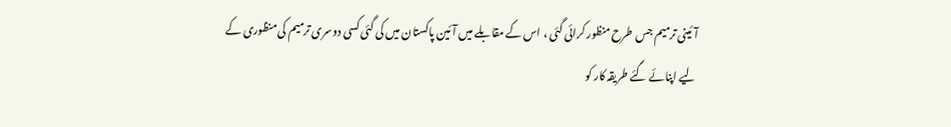آئینی ترمیم جس طرح منظور کرائی گئی ، اس کے مقابلے میں آئین پاکستان میں کی گئی کسی دوسری ترمیم کی منظوری کے
لیے اپنائے گئے طریقہ کار کو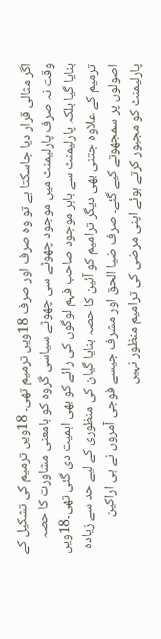اگر مثالی قرار دیا جاسکتا ہے تو وہ صرف اور صرف 18ویں ترمیم تھی۔ 18ویں ترمیم کی تشکیل کے وقت نہ صرف پارلیمنٹ میں موجود چھوٹے سی چھوٹے سیاسی گروہ کو بامعنی مشاورت کا حصہ بنایا گیا بلکہ پارلیمنٹ سے باہر موجود صاحب فہم لوگوں کی رائے کو بھی اہمیت دی گئی تھی۔18ویں ترمیم کے علاوہ جتنی بھی دیگر ترامیم کو آئین کا حصہ بنایا گیان کی منظوری کے لیے حد سے زیادہ اصولوں پر سمجھوتے کیے گئے۔ صرف ضیا الحق اور مشرف جیسے فوجی آمروں نے ہی اراکین پارلیمنٹ کو مجبور کرتے ہوئے اپنی مرضی کی ترامیم منظور نہیں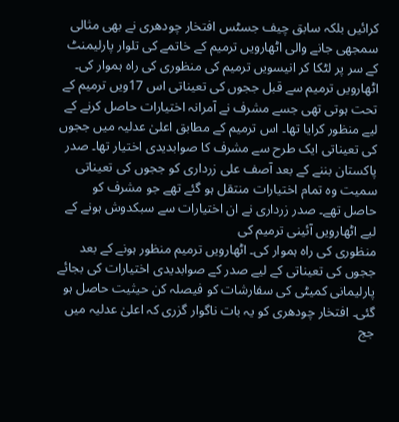کرائیں بلکہ سابق چیف جسٹس افتخار چودھری نے بھی مثالی سمجھی جانے والی اٹھارویں ترمیم کے خاتمے کی تلوار پارلیمنٹ کے سر پر لٹکا کر انیسویں ترمیم کی منظوری کی راہ ہموار کی۔ اٹھارویں ترمیم سے قبل ججوں کی تعیناتی اس 17ویں ترمیم کے تحت ہوتی تھی جسے مشرف نے آمرانہ اختیارات حاصل کرنے کے لیے منظور کرایا تھا۔ اس ترمیم کے مطابق اعلیٰ عدلیہ میں ججوں کی تعیناتی ایک طرح سے مشرف کا صوابدیدی اختیار تھا۔ صدر پاکستان بننے کے بعد آصف علی زرداری کو ججوں کی تعیناتی سمیت وہ تمام اختیارات منتقل ہو گئے تھے جو مشرف کو حاصل تھے۔ صدر زرداری نے ان اختیارات سے سبکدوش ہونے کے لیے اٹھارویں آئینی ترمیم کی
منظوری کی راہ ہموار کی۔ اٹھارویں ترمیم منظور ہونے کے بعد ججوں کی تعیناتی کے لیے صدر کے صوابدیدی اختیارات کی بجائے پارلیمانی کمیٹی کی سفارشات کو فیصلہ کن حیثیت حاصل ہو گئی۔ افتخار چودھری کو یہ بات ناگوار گزری کہ اعلیٰ عدلیہ میں جج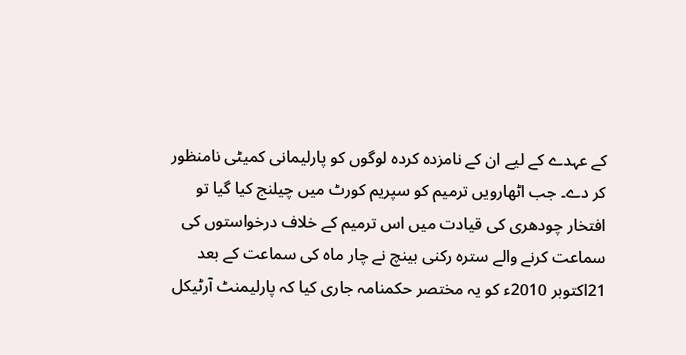کے عہدے کے لیے ان کے نامزدہ کردہ لوگوں کو پارلیمانی کمیٹی نامنظور کر دے۔ جب اٹھارویں ترمیم کو سپریم کورٹ میں چیلنج کیا گیا تو افتخار چودھری کی قیادت میں اس ترمیم کے خلاف درخواستوں کی سماعت کرنے والے سترہ رکنی بینچ نے چار ماہ کی سماعت کے بعد 21اکتوبر 2010ء کو یہ مختصر حکمنامہ جاری کیا کہ پارلیمنٹ آرٹیکل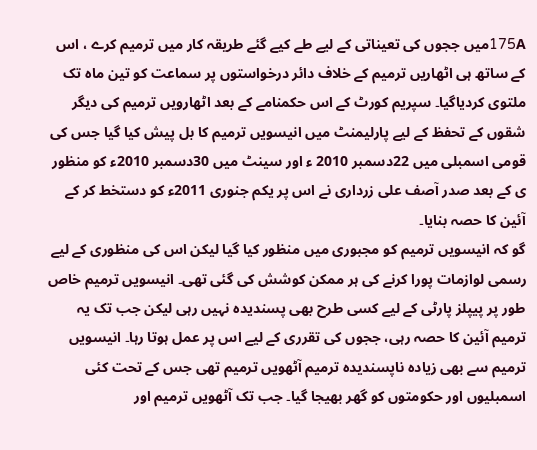175Aمیں ججوں کی تعیناتی کے لیے طے کیے گئے طریقہ کار میں ترمیم کرے ، اس کے ساتھ ہی اٹھاریں ترمیم کے خلاف دائر درخواستوں پر سماعت کو تین ماہ تک ملتوی کردیاگیا۔ سپریم کورٹ کے اس حکمنامے کے بعد اٹھارویں ترمیم کی دیگر شقوں کے تحفظ کے لیے پارلیمنٹ میں انیسویں ترمیم کا بل پیش کیا گیا جس کی قومی اسمبلی میں 22دسمبر 2010 ء اور سینٹ میں 30دسمبر 2010ء کو منظور ی کے بعد صدر آصف علی زرداری نے اس پر یکم جنوری 2011ء کو دستخط کر کے آئین کا حصہ بنایا۔
گو کہ انیسویں ترمیم کو مجبوری میں منظور کیا گیا لیکن اس کی منظوری کے لیے رسمی لوازمات پورا کرنے کی ہر ممکن کوشش کی گئی تھی۔ انیسویں ترمیم خاص طور پر پیپلز پارٹی کے لیے کسی طرح بھی پسندیدہ نہیں رہی لیکن جب تک یہ ترمیم آئین کا حصہ رہی، ججوں کی تقرری کے لیے اس پر عمل ہوتا رہا۔ انیسویں ترمیم سے بھی زیادہ ناپسندیدہ ترمیم آٹھویں ترمیم تھی جس کے تحت کئی اسمبلیوں اور حکومتوں کو گھر بھیجا گیا۔ جب تک آٹھویں ترمیم اور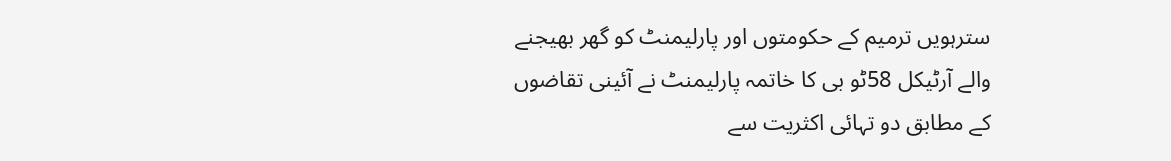سترہویں ترمیم کے حکومتوں اور پارلیمنٹ کو گھر بھیجنے والے آرٹیکل 58ٹو بی کا خاتمہ پارلیمنٹ نے آئینی تقاضوں کے مطابق دو تہائی اکثریت سے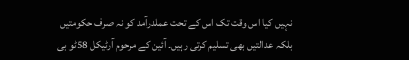نہیں کیا اس وقت تک اس کے تحت عملدرآمد کو نہ صرف حکومتیں بلکہ عدالتیں بھی تسلیم کرتی رہیں۔ آئین کے مرحوم آرٹیکل 58ٹو بی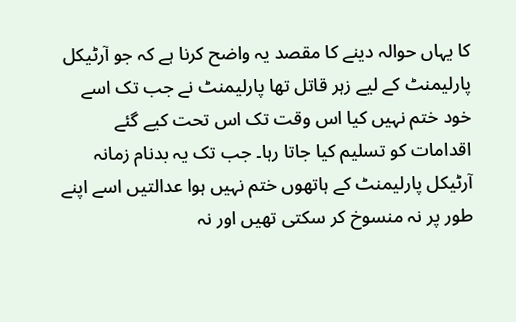کا یہاں حوالہ دینے کا مقصد یہ واضح کرنا ہے کہ جو آرٹیکل پارلیمنٹ کے لیے زہر قاتل تھا پارلیمنٹ نے جب تک اسے خود ختم نہیں کیا اس وقت تک اس تحت کیے گئے اقدامات کو تسلیم کیا جاتا رہا۔ جب تک یہ بدنام زمانہ آرٹیکل پارلیمنٹ کے ہاتھوں ختم نہیں ہوا عدالتیں اسے اپنے طور پر نہ منسوخ کر سکتی تھیں اور نہ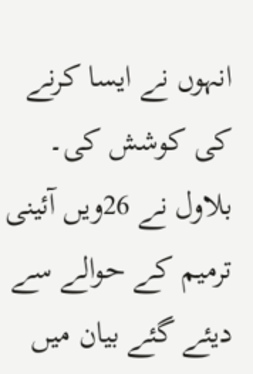انہوں نے ایسا کرنے کی کوشش کی۔ بلاول نے 26ویں آئینی ترمیم کے حوالے سے دیئے گئے بیان میں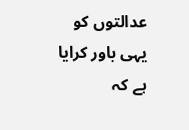عدالتوں کو یہی باور کرایا ہے کہ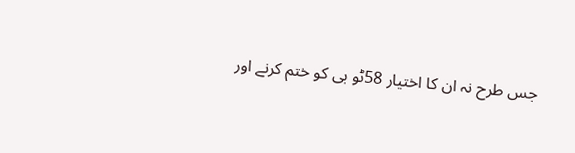جس طرح نہ ان کا اختیار 58ٹو بی کو ختم کرنے اور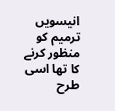انیسویں ترمیم کو منظور کرنے کا تھا اسی طرح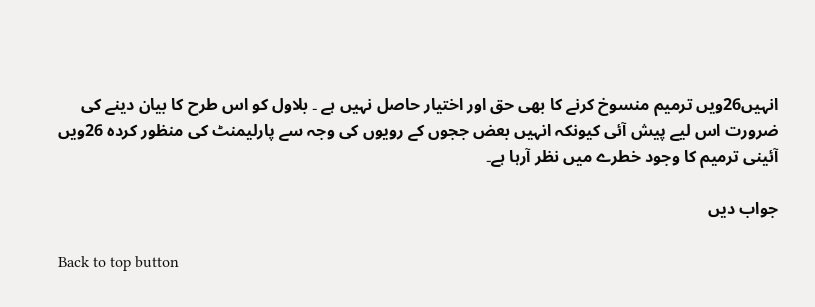انہیں26ویں ترمیم منسوخ کرنے کا بھی حق اور اختیار حاصل نہیں ہے ۔ بلاول کو اس طرح کا بیان دینے کی ضرورت اس لیے پیش آئی کیونکہ انہیں بعض ججوں کے رویوں کی وجہ سے پارلیمنٹ کی منظور کردہ 26ویں آئینی ترمیم کا وجود خطرے میں نظر آرہا ہے۔

جواب دیں

Back to top button